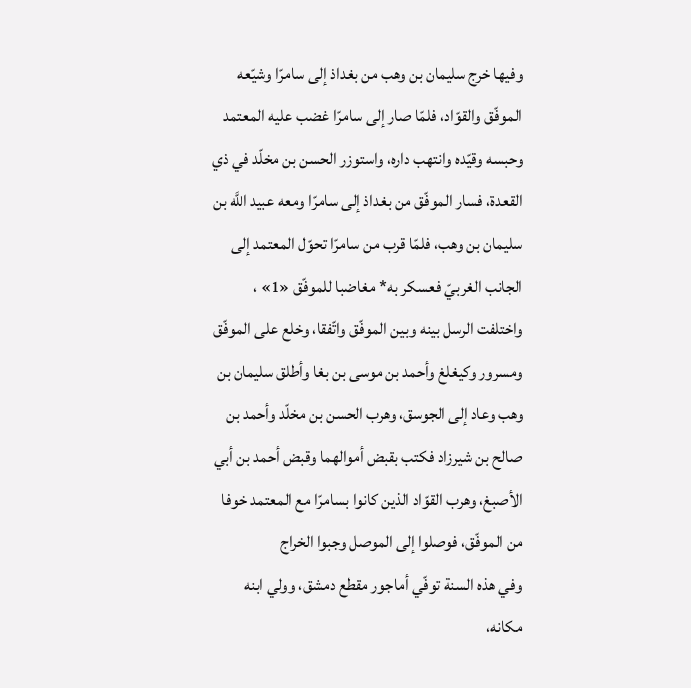وفيها خرج سليمان بن وهب من بغداذ إلى سامرّا وشيّعه الموفّق والقوّاد، فلمّا صار إلى سامرّا غضب عليه المعتمد وحبسه وقيّده وانتهب داره، واستوزر الحسن بن مخلّد في ذي القعدة، فسار الموفّق من بغداذ إلى سامرّا ومعه عبيد اللَّه بن سليمان بن وهب، فلمّا قرب من سامرّا تحوّل المعتمد إلى الجانب الغربيّ فعسكر به* مغاضبا للموفّق «1» ، واختلفت الرسل بينه وبين الموفّق واتّفقا، وخلع على الموفّق ومسرور وكيغلغ وأحمد بن موسى بن بغا وأطلق سليمان بن وهب وعاد إلى الجوسق، وهرب الحسن بن مخلّد وأحمد بن صالح بن شيرزاد فكتب بقبض أموالهما وقبض أحمد بن أبي الأصبغ، وهرب القوّاد الذين كانوا بسامرّا مع المعتمد خوفا من الموفّق، فوصلوا إلى الموصل وجبوا الخراج
وفي هذه السنة توفّي أماجور مقطع دمشق، وولي ابنه مكانه،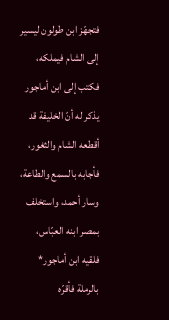فتجهّز ابن طولون ليسير إلى الشام فيملكه، فكتب إلى ابن أماجور يذكر له أنّ الخليفة قد أقطعه الشام والثغور، فأجابه بالسمع والطاعة، وسار أحمد، واستخلف بمصر ابنه العبّاس، فلقيه ابن أماجور* بالرملة فأقرّه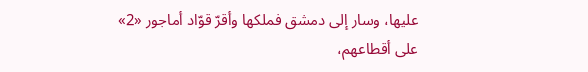عليها، وسار إلى دمشق فملكها وأقرّ قوّاد أماجور «2» على أقطاعهم،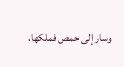وسار إلى حمص فملكها،